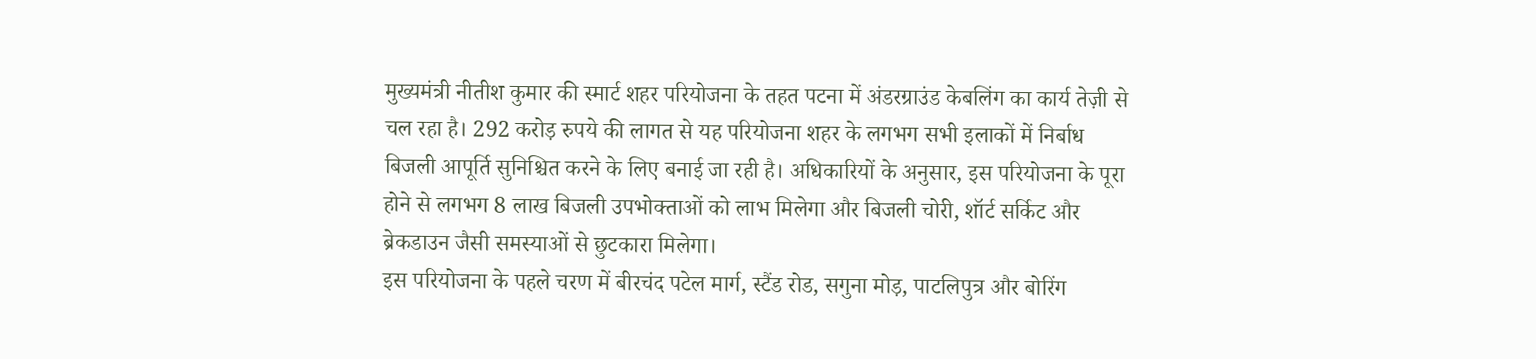मुख्यमंत्री नीतीश कुमार की स्मार्ट शहर परियोजना के तहत पटना में अंडरग्राउंड केबलिंग का कार्य तेज़ी से चल रहा है। 292 करोड़ रुपये की लागत से यह परियोजना शहर के लगभग सभी इलाकों में निर्बाध बिजली आपूर्ति सुनिश्चित करने के लिए बनाई जा रही है। अधिकारियों के अनुसार, इस परियोजना के पूरा होने से लगभग 8 लाख बिजली उपभोक्ताओं को लाभ मिलेगा और बिजली चोरी, शॉर्ट सर्किट और ब्रेकडाउन जैसी समस्याओं से छुटकारा मिलेगा।
इस परियोजना के पहले चरण में बीरचंद पटेल मार्ग, स्टैंड रोड, सगुना मोड़, पाटलिपुत्र और बोरिंग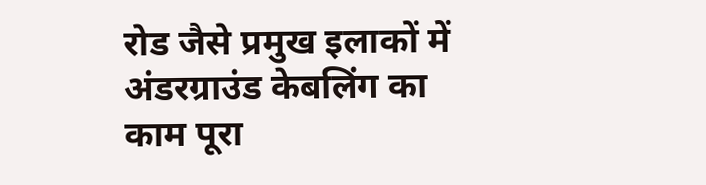रोड जैसे प्रमुख इलाकों में अंडरग्राउंड केबलिंग का काम पूरा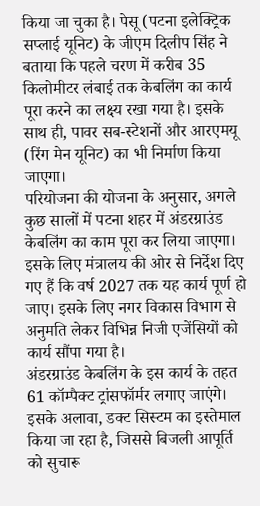किया जा चुका है। पेसू (पटना इलेक्ट्रिक सप्लाई यूनिट) के जीएम दिलीप सिंह ने बताया कि पहले चरण में करीब 35 किलोमीटर लंबाई तक केबलिंग का कार्य पूरा करने का लक्ष्य रखा गया है। इसके साथ ही, पावर सब-स्टेशनों और आरएमयू (रिंग मेन यूनिट) का भी निर्माण किया जाएगा।
परियोजना की योजना के अनुसार, अगले कुछ सालों में पटना शहर में अंडरग्राउंड केबलिंग का काम पूरा कर लिया जाएगा। इसके लिए मंत्रालय की ओर से निर्देश दिए गए हैं कि वर्ष 2027 तक यह कार्य पूर्ण हो जाए। इसके लिए नगर विकास विभाग से अनुमति लेकर विभिन्न निजी एजेंसियों को कार्य सौंपा गया है।
अंडरग्राउंड केबलिंग के इस कार्य के तहत 61 कॉम्पैक्ट ट्रांसफॉर्मर लगाए जाएंगे। इसके अलावा, डक्ट सिस्टम का इस्तेमाल किया जा रहा है, जिससे बिजली आपूर्ति को सुचारू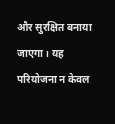और सुरक्षित बनाया जाएगा। यह परियोजना न केवल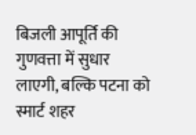बिजली आपूर्ति की गुणवत्ता में सुधार लाएगी, बल्कि पटना को स्मार्ट शहर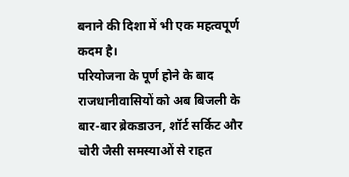बनाने की दिशा में भी एक महत्वपूर्ण कदम है।
परियोजना के पूर्ण होने के बाद राजधानीवासियों को अब बिजली के बार-बार ब्रेकडाउन, शॉर्ट सर्किट और चोरी जैसी समस्याओं से राहत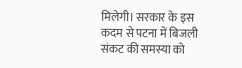मिलेगी। सरकार के इस कदम से पटना में बिजली संकट की समस्या को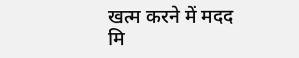खत्म करने में मदद मि